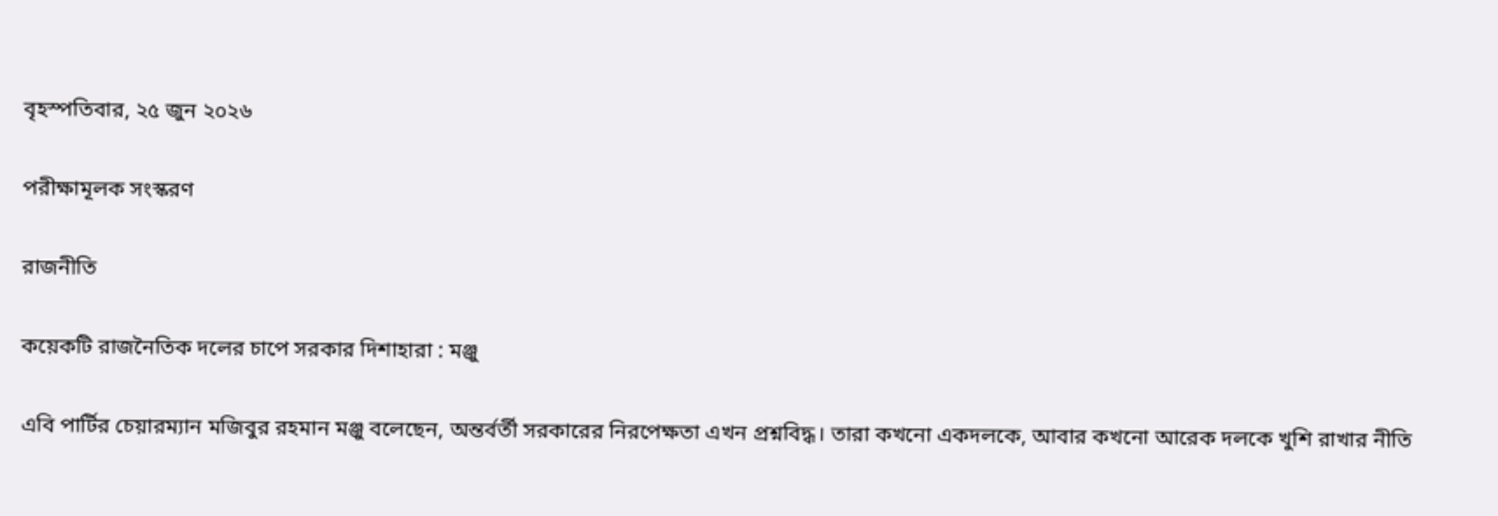বৃহস্পতিবার, ২৫ জুন ২০২৬

পরীক্ষামূলক সংস্করণ

রাজনীতি

কয়েকটি রাজনৈতিক দলের চাপে সরকার দিশাহারা : মঞ্জু

এবি পার্টির চেয়ারম্যান মজিবুর রহমান মঞ্জু বলেছেন, অন্তর্বর্তী সরকারের নিরপেক্ষতা এখন প্রশ্নবিদ্ধ। তারা কখনো একদলকে, আবার কখনো আরেক দলকে খুশি রাখার নীতি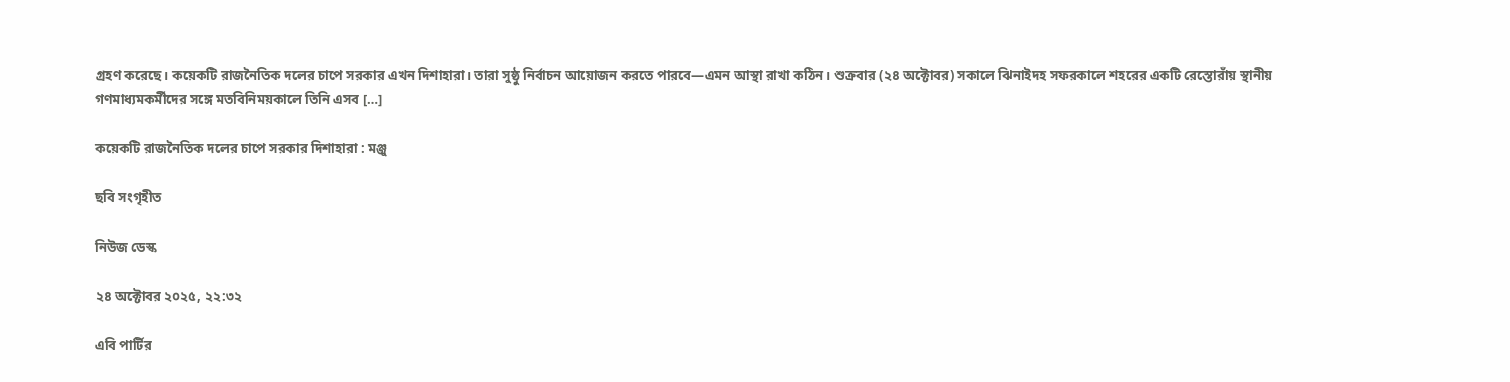গ্রহণ করেছে। কয়েকটি রাজনৈতিক দলের চাপে সরকার এখন দিশাহারা। তারা সুষ্ঠু নির্বাচন আয়োজন করতে পারবে—এমন আস্থা রাখা কঠিন। শুক্রবার (২৪ অক্টোবর) সকালে ঝিনাইদহ সফরকালে শহরের একটি রেস্তোরাঁয় স্থানীয় গণমাধ্যমকর্মীদের সঙ্গে মতবিনিময়কালে তিনি এসব […]

কয়েকটি রাজনৈতিক দলের চাপে সরকার দিশাহারা : মঞ্জু

ছবি সংগৃহীত

নিউজ ডেস্ক

২৪ অক্টোবর ২০২৫, ২২:৩২

এবি পার্টির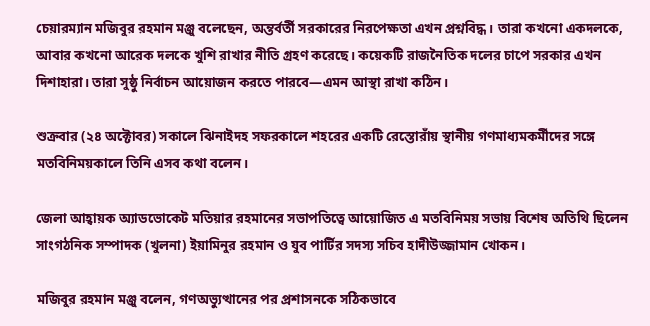চেয়ারম্যান মজিবুর রহমান মঞ্জু বলেছেন, অন্তর্বর্তী সরকারের নিরপেক্ষতা এখন প্রশ্নবিদ্ধ। তারা কখনো একদলকে, আবার কখনো আরেক দলকে খুশি রাখার নীতি গ্রহণ করেছে। কয়েকটি রাজনৈতিক দলের চাপে সরকার এখন দিশাহারা। তারা সুষ্ঠু নির্বাচন আয়োজন করতে পারবে—এমন আস্থা রাখা কঠিন।

শুক্রবার (২৪ অক্টোবর) সকালে ঝিনাইদহ সফরকালে শহরের একটি রেস্তোরাঁয় স্থানীয় গণমাধ্যমকর্মীদের সঙ্গে মতবিনিময়কালে তিনি এসব কথা বলেন।

জেলা আহ্বায়ক অ্যাডভোকেট মতিয়ার রহমানের সভাপতিত্বে আয়োজিত এ মতবিনিময় সভায় বিশেষ অতিথি ছিলেন সাংগঠনিক সম্পাদক (খুলনা) ইয়ামিনুর রহমান ও যুব পার্টির সদস্য সচিব হাদীউজ্জামান খোকন।

মজিবুর রহমান মঞ্জু বলেন, গণঅভ্যুত্থানের পর প্রশাসনকে সঠিকভাবে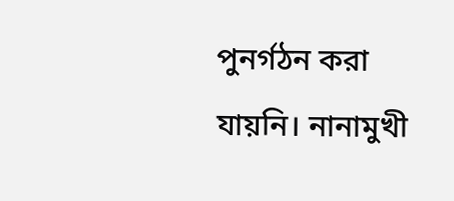পুনর্গঠন করা যায়নি। নানামুখী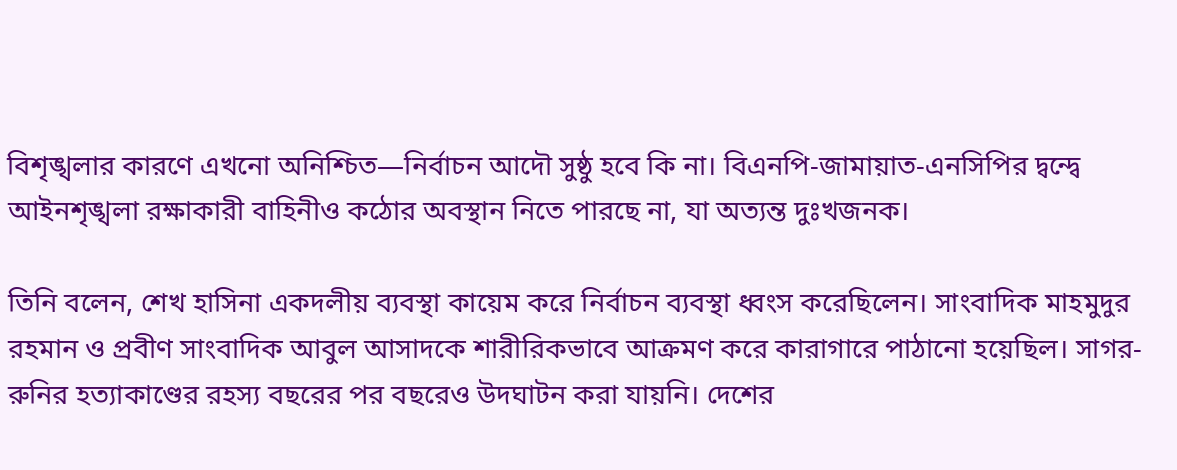বিশৃঙ্খলার কারণে এখনো অনিশ্চিত—নির্বাচন আদৌ সুষ্ঠু হবে কি না। বিএনপি-জামায়াত-এনসিপির দ্বন্দ্বে আইনশৃঙ্খলা রক্ষাকারী বাহিনীও কঠোর অবস্থান নিতে পারছে না, যা অত্যন্ত দুঃখজনক।

তিনি বলেন, শেখ হাসিনা একদলীয় ব্যবস্থা কায়েম করে নির্বাচন ব্যবস্থা ধ্বংস করেছিলেন। সাংবাদিক মাহমুদুর রহমান ও প্রবীণ সাংবাদিক আবুল আসাদকে শারীরিকভাবে আক্রমণ করে কারাগারে পাঠানো হয়েছিল। সাগর-রুনির হত্যাকাণ্ডের রহস্য বছরের পর বছরেও উদঘাটন করা যায়নি। দেশের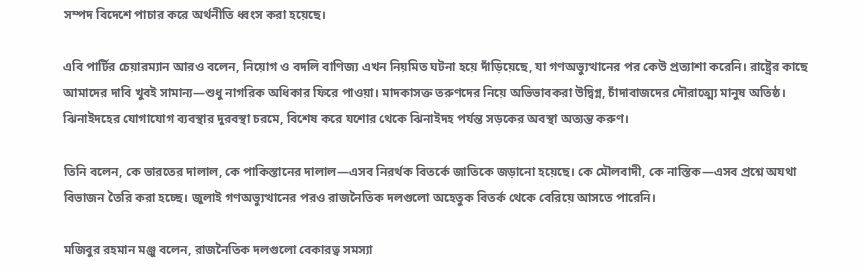সম্পদ বিদেশে পাচার করে অর্থনীতি ধ্বংস করা হয়েছে।

এবি পার্টির চেয়ারম্যান আরও বলেন, নিয়োগ ও বদলি বাণিজ্য এখন নিয়মিত ঘটনা হয়ে দাঁড়িয়েছে, যা গণঅভ্যুত্থানের পর কেউ প্রত্যাশা করেনি। রাষ্ট্রের কাছে আমাদের দাবি খুবই সামান্য—শুধু নাগরিক অধিকার ফিরে পাওয়া। মাদকাসক্ত তরুণদের নিয়ে অভিভাবকরা উদ্বিগ্ন, চাঁদাবাজদের দৌরাত্ম্যে মানুষ অতিষ্ঠ। ঝিনাইদহের যোগাযোগ ব্যবস্থার দুরবস্থা চরমে, বিশেষ করে যশোর থেকে ঝিনাইদহ পর্যন্ত সড়কের অবস্থা অত্যন্ত করুণ।

তিনি বলেন, কে ভারতের দালাল, কে পাকিস্তানের দালাল—এসব নিরর্থক বিতর্কে জাতিকে জড়ানো হয়েছে। কে মৌলবাদী, কে নাস্তিক—এসব প্রশ্নে অযথা বিভাজন তৈরি করা হচ্ছে। জুলাই গণঅভ্যুত্থানের পরও রাজনৈতিক দলগুলো অহেতুক বিতর্ক থেকে বেরিয়ে আসতে পারেনি।

মজিবুর রহমান মঞ্জু বলেন, রাজনৈতিক দলগুলো বেকারত্ব সমস্যা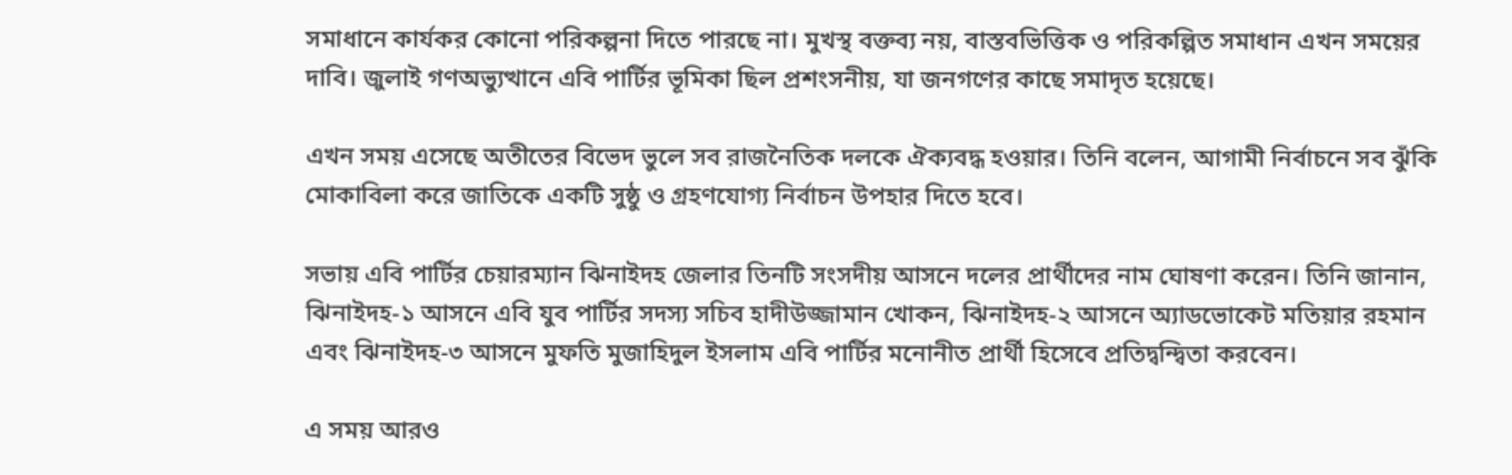সমাধানে কার্যকর কোনো পরিকল্পনা দিতে পারছে না। মুখস্থ বক্তব্য নয়, বাস্তবভিত্তিক ও পরিকল্পিত সমাধান এখন সময়ের দাবি। জুলাই গণঅভ্যুত্থানে এবি পার্টির ভূমিকা ছিল প্রশংসনীয়, যা জনগণের কাছে সমাদৃত হয়েছে।

এখন সময় এসেছে অতীতের বিভেদ ভুলে সব রাজনৈতিক দলকে ঐক্যবদ্ধ হওয়ার। তিনি বলেন, আগামী নির্বাচনে সব ঝুঁকি মোকাবিলা করে জাতিকে একটি সুষ্ঠু ও গ্রহণযোগ্য নির্বাচন উপহার দিতে হবে।

সভায় এবি পার্টির চেয়ারম্যান ঝিনাইদহ জেলার তিনটি সংসদীয় আসনে দলের প্রার্থীদের নাম ঘোষণা করেন। তিনি জানান, ঝিনাইদহ-১ আসনে এবি যুব পার্টির সদস্য সচিব হাদীউজ্জামান খোকন, ঝিনাইদহ-২ আসনে অ্যাডভোকেট মতিয়ার রহমান এবং ঝিনাইদহ-৩ আসনে মুফতি মুজাহিদুল ইসলাম এবি পার্টির মনোনীত প্রার্থী হিসেবে প্রতিদ্বন্দ্বিতা করবেন।

এ সময় আরও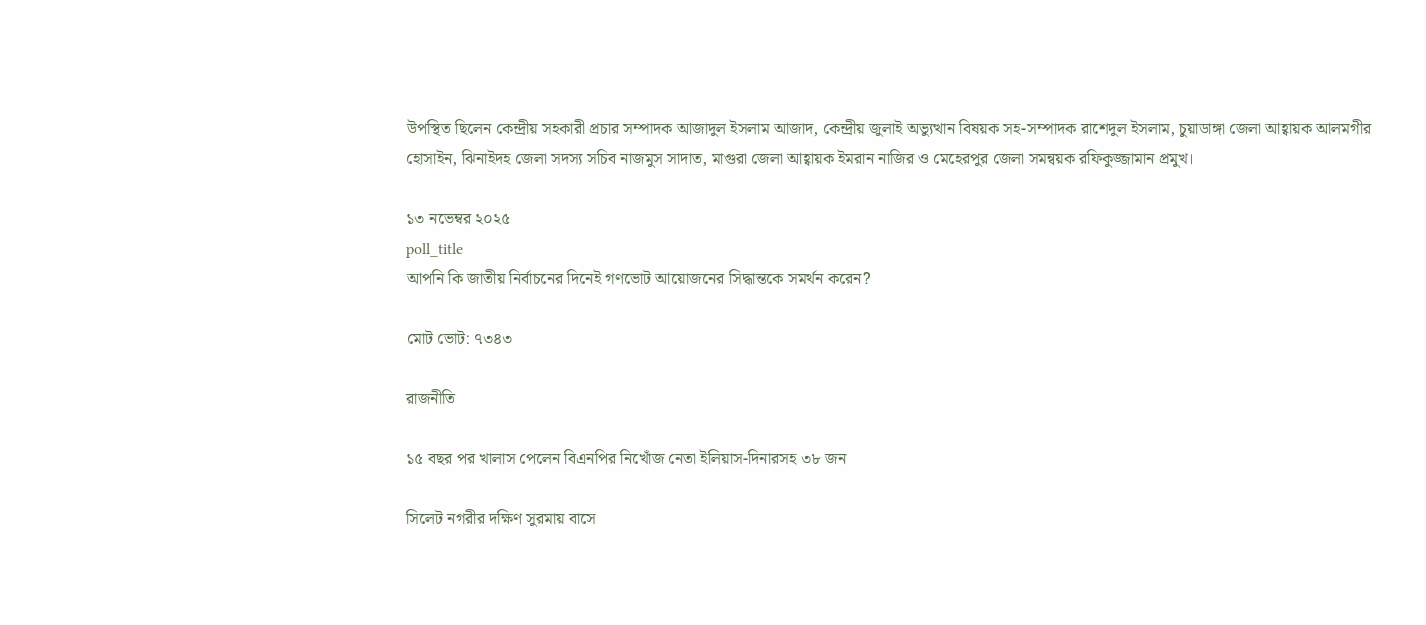উপস্থিত ছিলেন কেন্দ্রীয় সহকারী প্রচার সম্পাদক আজাদুল ইসলাম আজাদ, কেন্দ্রীয় জুলাই অভ্যুত্থান বিষয়ক সহ-সম্পাদক রাশেদুল ইসলাম, চুয়াডাঙ্গা জেলা আহ্বায়ক আলমগীর হোসাইন, ঝিনাইদহ জেলা সদস্য সচিব নাজমুস সাদাত, মাগুরা জেলা আহ্বায়ক ইমরান নাজির ও মেহেরপুর জেলা সমন্বয়ক রফিকুজ্জামান প্রমুখ।

১৩ নভেম্বর ২০২৫
poll_title
আপনি কি জাতীয় নির্বাচনের দিনেই গণভোট আয়োজনের সিদ্ধান্তকে সমর্থন করেন?

মোট ভোট: ৭৩৪৩

রাজনীতি

১৫ বছর পর খালাস পেলেন বিএনপির নিখোঁজ নেতা ইলিয়াস-দিনারসহ ৩৮ জন

সিলেট নগরীর দক্ষিণ সুরমায় বাসে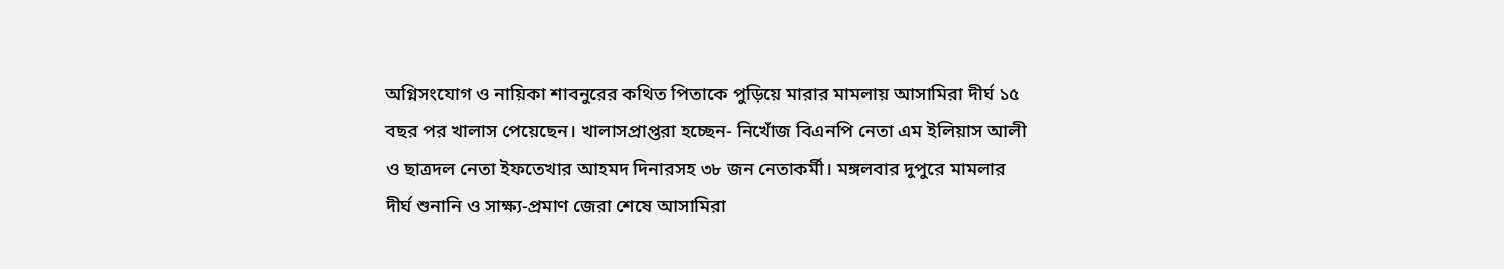অগ্নিসংযোগ ও নায়িকা শাবনুরের কথিত পিতাকে পুড়িয়ে মারার মামলায় আসামিরা দীর্ঘ ১৫ বছর পর খালাস পেয়েছেন। খালাসপ্রাপ্তরা হচ্ছেন- নিখোঁজ বিএনপি নেতা এম ইলিয়াস আলী ও ছাত্রদল নেতা ইফতেখার আহমদ দিনারসহ ৩৮ জন নেতাকর্মী। মঙ্গলবার দুপুরে মামলার দীর্ঘ শুনানি ও সাক্ষ্য-প্রমাণ জেরা শেষে আসামিরা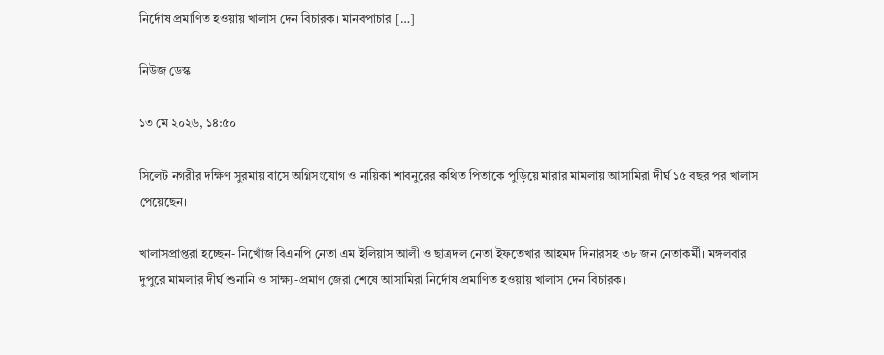নির্দোষ প্রমাণিত হওয়ায় খালাস দেন বিচারক। মানবপাচার […]

নিউজ ডেস্ক

১৩ মে ২০২৬, ১৪:৫০

সিলেট নগরীর দক্ষিণ সুরমায় বাসে অগ্নিসংযোগ ও নায়িকা শাবনুরের কথিত পিতাকে পুড়িয়ে মারার মামলায় আসামিরা দীর্ঘ ১৫ বছর পর খালাস পেয়েছেন।

খালাসপ্রাপ্তরা হচ্ছেন- নিখোঁজ বিএনপি নেতা এম ইলিয়াস আলী ও ছাত্রদল নেতা ইফতেখার আহমদ দিনারসহ ৩৮ জন নেতাকর্মী। মঙ্গলবার দুপুরে মামলার দীর্ঘ শুনানি ও সাক্ষ্য-প্রমাণ জেরা শেষে আসামিরা নির্দোষ প্রমাণিত হওয়ায় খালাস দেন বিচারক।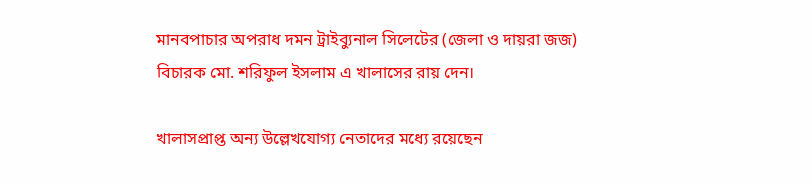মানবপাচার অপরাধ দমন ট্রাইব্যুনাল সিলেটের (জেলা ও দায়রা জজ) বিচারক মো. শরিফুল ইসলাম এ খালাসের রায় দেন।

খালাসপ্রাপ্ত অন্য উল্লেখযোগ্য নেতাদের মধ্যে রয়েছেন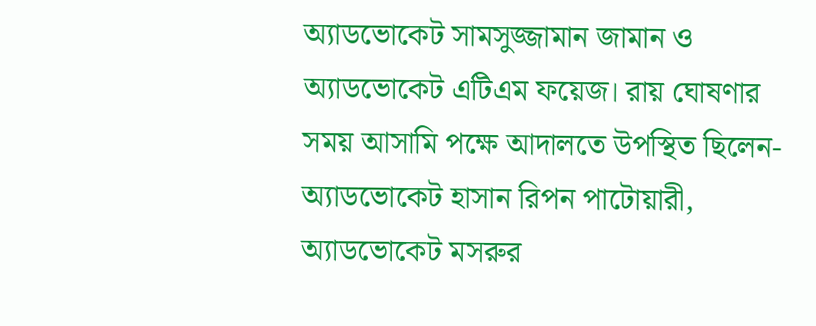অ্যাডভোকেট সামসুজ্জামান জামান ও অ্যাডভোকেট এটিএম ফয়েজ। রায় ঘোষণার সময় আসামি পক্ষে আদালতে উপস্থিত ছিলেন- অ্যাডভোকেট হাসান রিপন পাটোয়ারী, অ্যাডভোকেট মসরুর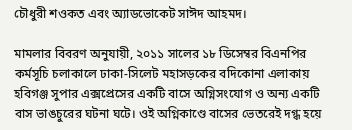চৌধুরী শওকত এবং অ্যাডভোকেট সাঈদ আহমদ।

মামলার বিবরণ অনুযায়ী, ২০১১ সালের ১৮ ডিসেম্বর বিএনপির কর্মসূচি চলাকালে ঢাকা-সিলেট মহাসড়কের বদিকোনা এলাকায় হবিগঞ্জ সুপার এক্সপ্রেসের একটি বাসে অগ্নিসংযোগ ও অন্য একটি বাস ভাঙচুরের ঘটনা ঘটে। ওই অগ্নিকাণ্ডে বাসের ভেতরেই দগ্ধ হয়ে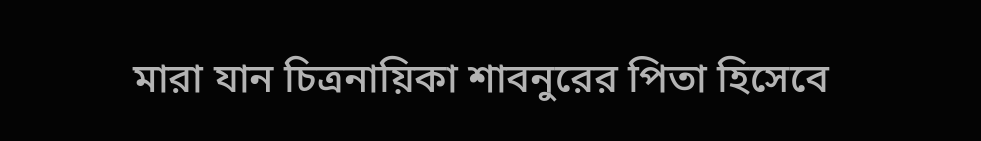মারা যান চিত্রনায়িকা শাবনুরের পিতা হিসেবে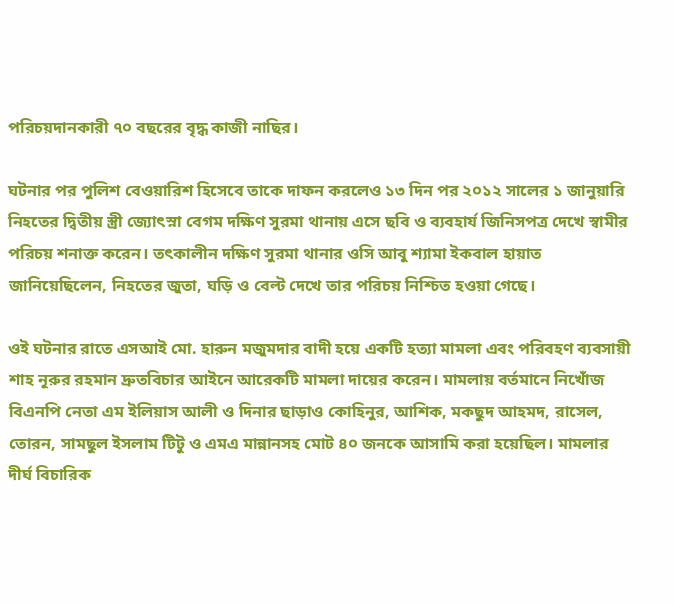পরিচয়দানকারী ৭০ বছরের বৃদ্ধ কাজী নাছির।

ঘটনার পর পুলিশ বেওয়ারিশ হিসেবে তাকে দাফন করলেও ১৩ দিন পর ২০১২ সালের ১ জানুয়ারি নিহতের দ্বিতীয় স্ত্রী জ্যোৎস্না বেগম দক্ষিণ সুরমা থানায় এসে ছবি ও ব্যবহার্য জিনিসপত্র দেখে স্বামীর পরিচয় শনাক্ত করেন। তৎকালীন দক্ষিণ সুরমা থানার ওসি আবু শ্যামা ইকবাল হায়াত জানিয়েছিলেন, নিহতের জুতা, ঘড়ি ও বেল্ট দেখে তার পরিচয় নিশ্চিত হওয়া গেছে।

ওই ঘটনার রাতে এসআই মো. হারুন মজুমদার বাদী হয়ে একটি হত্যা মামলা এবং পরিবহণ ব্যবসায়ী শাহ নূরুর রহমান দ্রুতবিচার আইনে আরেকটি মামলা দায়ের করেন। মামলায় বর্তমানে নিখোঁজ বিএনপি নেতা এম ইলিয়াস আলী ও দিনার ছাড়াও কোহিনুর, আশিক, মকছুদ আহমদ, রাসেল, তোরন, সামছুল ইসলাম টিটু ও এমএ মান্নানসহ মোট ৪০ জনকে আসামি করা হয়েছিল। মামলার দীর্ঘ বিচারিক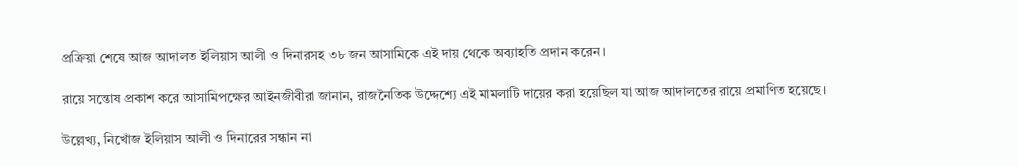প্রক্রিয়া শেষে আজ আদালত ইলিয়াস আলী ও দিনারসহ ৩৮ জন আসামিকে এই দায় থেকে অব্যাহতি প্রদান করেন।

রায়ে সন্তোষ প্রকাশ করে আসামিপক্ষের আইনজীবীরা জানান, রাজনৈতিক উদ্দেশ্যে এই মামলাটি দায়ের করা হয়েছিল যা আজ আদালতের রায়ে প্রমাণিত হয়েছে।

উল্লেখ্য, নিখোঁজ ইলিয়াস আলী ও দিনারের সন্ধান না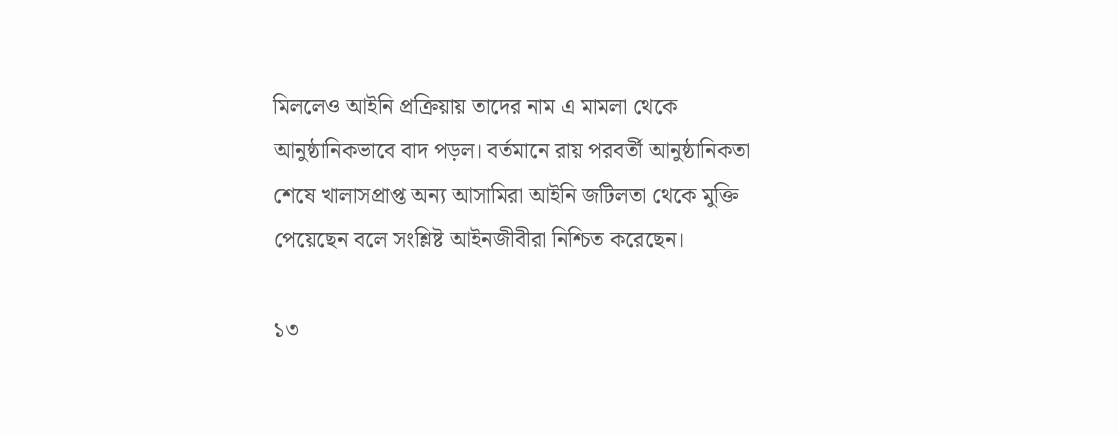মিললেও আইনি প্রক্রিয়ায় তাদের নাম এ মামলা থেকে আনুষ্ঠানিকভাবে বাদ পড়ল। বর্তমানে রায় পরবর্তী আনুষ্ঠানিকতা শেষে খালাসপ্রাপ্ত অন্য আসামিরা আইনি জটিলতা থেকে মুক্তি পেয়েছেন বলে সংশ্লিষ্ট আইনজীবীরা নিশ্চিত করেছেন।

১৩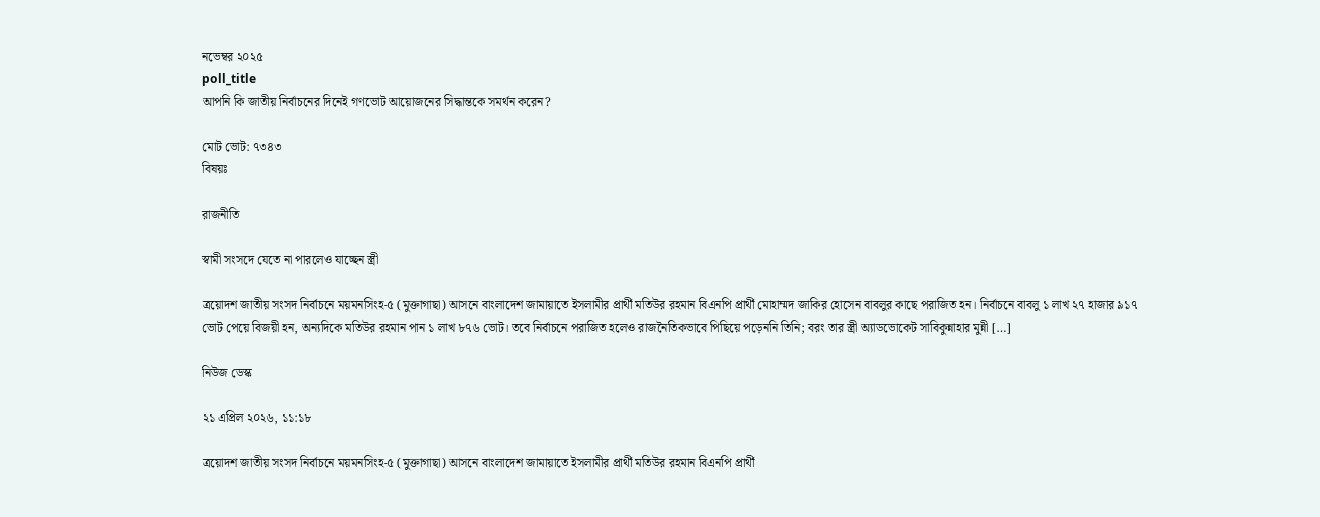নভেম্বর ২০২৫
poll_title
আপনি কি জাতীয় নির্বাচনের দিনেই গণভোট আয়োজনের সিদ্ধান্তকে সমর্থন করেন?

মোট ভোট: ৭৩৪৩
বিষয়ঃ

রাজনীতি

স্বামী সংসদে যেতে না পারলেও যাচ্ছেন স্ত্রী

ত্রয়োদশ জাতীয় সংসদ নির্বাচনে ময়মনসিংহ-৫ (মুক্তাগাছা) আসনে বাংলাদেশ জামায়াতে ইসলামীর প্রার্থী মতিউর রহমান বিএনপি প্রার্থী মোহাম্মদ জাকির হোসেন বাবলুর কাছে পরাজিত হন। নির্বাচনে বাবলু ১ লাখ ২৭ হাজার ৯১৭ ভোট পেয়ে বিজয়ী হন, অন্যদিকে মতিউর রহমান পান ১ লাখ ৮৭৬ ভোট। তবে নির্বাচনে পরাজিত হলেও রাজনৈতিকভাবে পিছিয়ে পড়েননি তিনি; বরং তার স্ত্রী অ্যাডভোকেট সাবিকুন্নাহার মুন্নী […]

নিউজ ডেস্ক

২১ এপ্রিল ২০২৬, ১১:১৮

ত্রয়োদশ জাতীয় সংসদ নির্বাচনে ময়মনসিংহ-৫ (মুক্তাগাছা) আসনে বাংলাদেশ জামায়াতে ইসলামীর প্রার্থী মতিউর রহমান বিএনপি প্রার্থী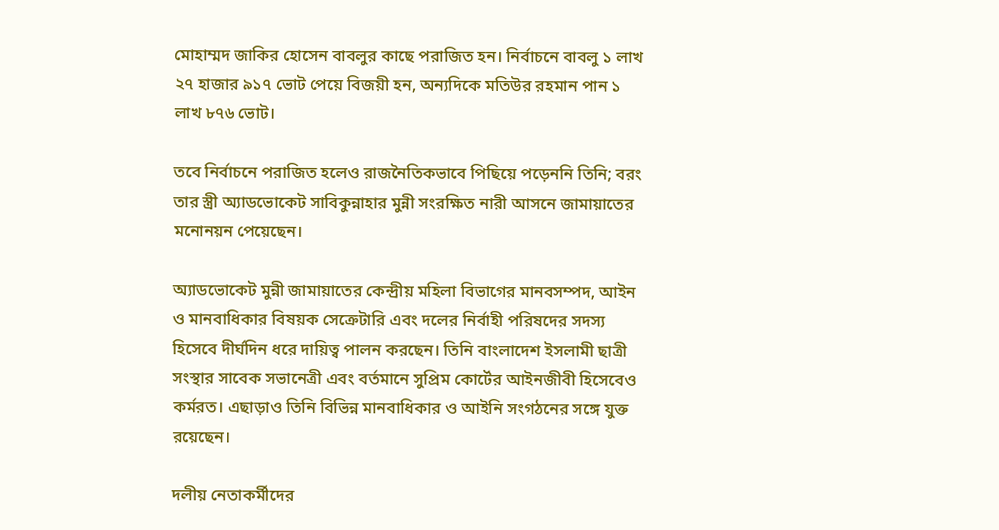মোহাম্মদ জাকির হোসেন বাবলুর কাছে পরাজিত হন। নির্বাচনে বাবলু ১ লাখ ২৭ হাজার ৯১৭ ভোট পেয়ে বিজয়ী হন, অন্যদিকে মতিউর রহমান পান ১ লাখ ৮৭৬ ভোট।

তবে নির্বাচনে পরাজিত হলেও রাজনৈতিকভাবে পিছিয়ে পড়েননি তিনি; বরং তার স্ত্রী অ্যাডভোকেট সাবিকুন্নাহার মুন্নী সংরক্ষিত নারী আসনে জামায়াতের মনোনয়ন পেয়েছেন।

অ্যাডভোকেট মুন্নী জামায়াতের কেন্দ্রীয় মহিলা বিভাগের মানবসম্পদ, আইন ও মানবাধিকার বিষয়ক সেক্রেটারি এবং দলের নির্বাহী পরিষদের সদস্য হিসেবে দীর্ঘদিন ধরে দায়িত্ব পালন করছেন। তিনি বাংলাদেশ ইসলামী ছাত্রী সংস্থার সাবেক সভানেত্রী এবং বর্তমানে সুপ্রিম কোর্টের আইনজীবী হিসেবেও কর্মরত। এছাড়াও তিনি বিভিন্ন মানবাধিকার ও আইনি সংগঠনের সঙ্গে যুক্ত রয়েছেন।

দলীয় নেতাকর্মীদের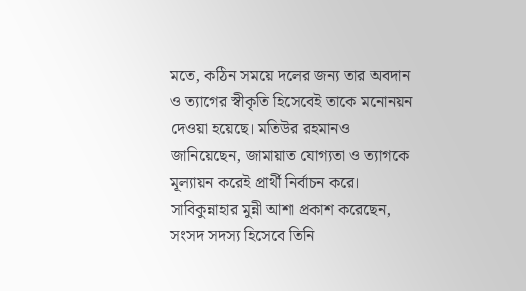মতে, কঠিন সময়ে দলের জন্য তার অবদান ও ত্যাগের স্বীকৃতি হিসেবেই তাকে মনোনয়ন দেওয়া হয়েছে। মতিউর রহমানও জানিয়েছেন, জামায়াত যোগ্যতা ও ত্যাগকে মূল্যায়ন করেই প্রার্থী নির্বাচন করে। সাবিকুন্নাহার মুন্নী আশা প্রকাশ করেছেন, সংসদ সদস্য হিসেবে তিনি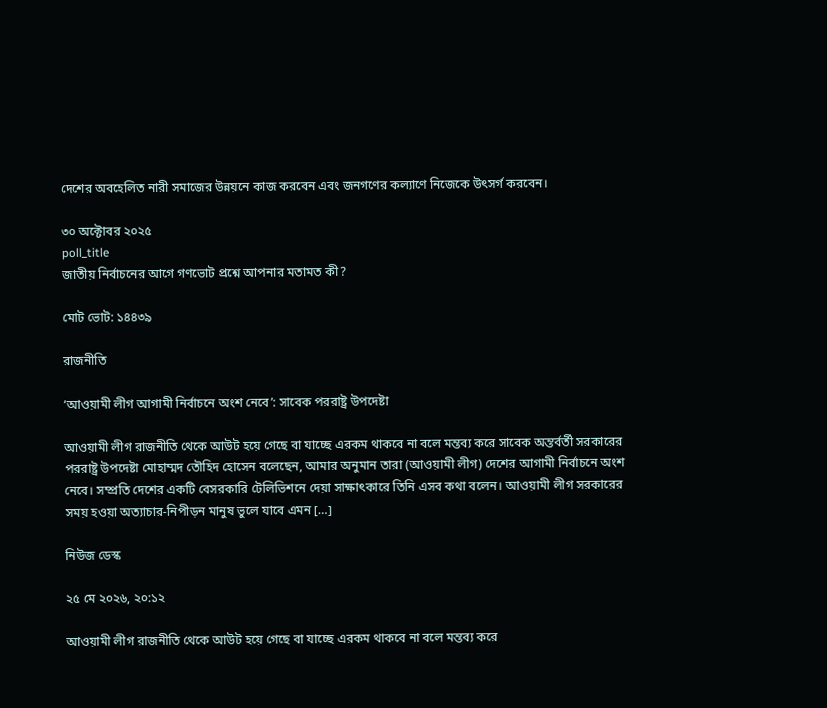দেশের অবহেলিত নারী সমাজের উন্নয়নে কাজ করবেন এবং জনগণের কল্যাণে নিজেকে উৎসর্গ করবেন।

৩০ অক্টোবর ২০২৫
poll_title
জাতীয় নির্বাচনের আগে গণভোট প্রশ্নে আপনার মতামত কী?

মোট ভোট: ১৪৪৩৯

রাজনীতি

‘আওয়ামী লীগ আগামী নির্বাচনে অংশ নেবে’: সাবেক পররাষ্ট্র উপদেষ্টা

আওয়ামী লীগ রাজনীতি থেকে আউট হয়ে গেছে বা যাচ্ছে এরকম থাকবে না বলে মন্তব্য করে সাবেক অন্তর্বর্তী সরকারের পররাষ্ট্র উপদেষ্টা মোহাম্মদ তৌহিদ হোসেন বলেছেন, আমার অনুমান তারা (আওয়ামী লীগ) দেশের আগামী নির্বাচনে অংশ নেবে। সম্প্রতি দেশের একটি বেসরকারি টেলিভিশনে দেয়া সাক্ষাৎকারে তিনি এসব কথা বলেন। আওয়ামী লীগ সরকারের সময় হওয়া অত্যাচার-নিপীড়ন মানুষ ভুলে যাবে এমন […]

নিউজ ডেস্ক

২৫ মে ২০২৬, ২০:১২

আওয়ামী লীগ রাজনীতি থেকে আউট হয়ে গেছে বা যাচ্ছে এরকম থাকবে না বলে মন্তব্য করে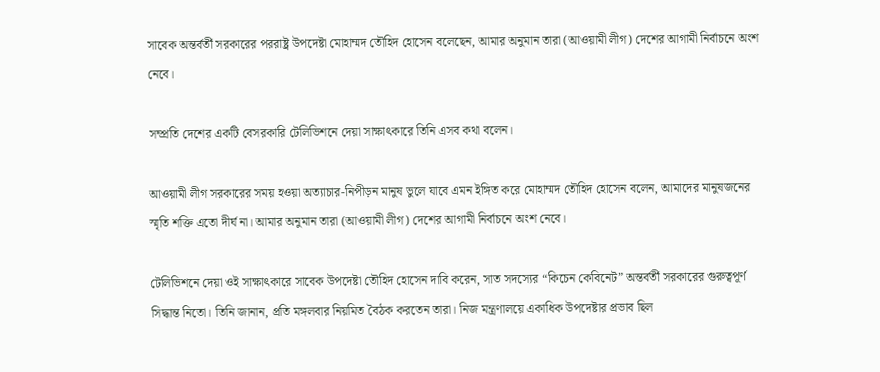সাবেক অন্তর্বর্তী সরকারের পররাষ্ট্র উপদেষ্টা মোহাম্মদ তৌহিদ হোসেন বলেছেন, আমার অনুমান তারা (আওয়ামী লীগ) দেশের আগামী নির্বাচনে অংশ নেবে।

সম্প্রতি দেশের একটি বেসরকারি টেলিভিশনে দেয়া সাক্ষাৎকারে তিনি এসব কথা বলেন।

আওয়ামী লীগ সরকারের সময় হওয়া অত্যাচার-নিপীড়ন মানুষ ভুলে যাবে এমন ইঙ্গিত করে মোহাম্মদ তৌহিদ হোসেন বলেন, আমাদের মানুষজনের স্মৃতি শক্তি এতো দীর্ঘ না। আমার অনুমান তারা (আওয়ামী লীগ) দেশের আগামী নির্বাচনে অংশ নেবে।

টেলিভিশনে দেয়া ওই সাক্ষাৎকারে সাবেক উপদেষ্টা তৌহিদ হোসেন দাবি করেন, সাত সদস্যের “কিচেন কেবিনেট” অন্তর্বর্তী সরকারের গুরুত্বপূর্ণ সিদ্ধান্ত নিতো। তিনি জানান, প্রতি মঙ্গলবার নিয়মিত বৈঠক করতেন তারা। নিজ মন্ত্রণালয়ে একাধিক উপদেষ্টার প্রভাব ছিল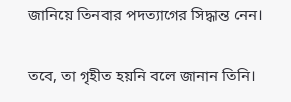জানিয়ে তিনবার পদত্যাগের সিদ্ধান্ত নেন।

তবে, তা গৃহীত হয়নি বলে জানান তিনি।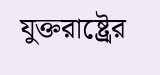যুক্তরাষ্ট্র্রের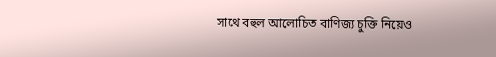সাথে বহুল আলোচিত বাণিজ্য চুক্তি নিয়েও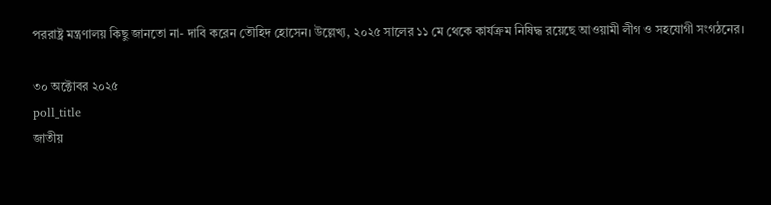পররাষ্ট্র মন্ত্রণালয় কিছু জানতো না- দাবি করেন তৌহিদ হোসেন। উল্লেখ্য, ২০২৫ সালের ১১ মে থেকে কার্যক্রম নিষিদ্ধ রয়েছে আওয়ামী লীগ ও সহযোগী সংগঠনের।

৩০ অক্টোবর ২০২৫
poll_title
জাতীয়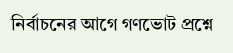নির্বাচনের আগে গণভোট প্রশ্নে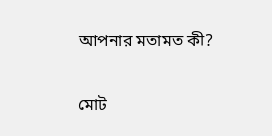আপনার মতামত কী?

মোট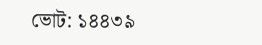ভোট: ১৪৪৩৯